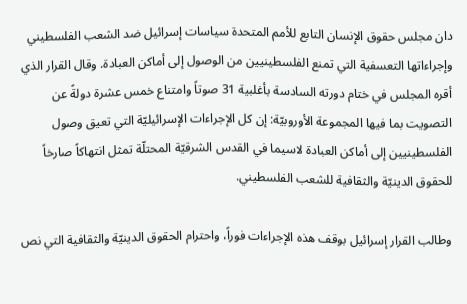دان مجلس حقوق الإنسان التابع للأمم المتحدة سياسات إسرائيل ضد الشعب الفلسطيني وإجراءاتها التعسفية التي تمنع الفلسطينيين من الوصول إلى أماكن العبادة. وقال القرار الذي أقره المجلس في ختام دورته السادسة بأغلبية 31 صوتاً وامتناع خمس عشرة دولةً عن التصويت بما فيها المجموعة الأوروبيّة: إن كل الإجراءات الإسرائيليّة التي تعيق وصول الفلسطينيين إلى أماكن العبادة لاسيما في القدس الشرقيّة المحتلّة تمثل انتهاكاً صارخاً للحقوق الدينيّة والثقافية للشعب الفلسطيني.

وطالب القرار إسرائيل بوقف هذه الإجراءات فوراً، واحترام الحقوق الدينيّة والثقافية التي نص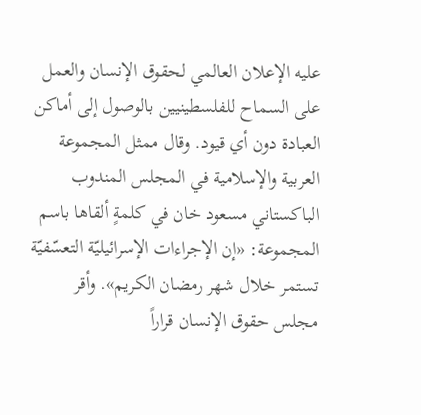عليه الإعلان العالمي لحقوق الإنسان والعمل على السماح للفلسطينيين بالوصول إلى أماكن العبادة دون أي قيود. وقال ممثل المجموعة العربية والإسلامية في المجلس المندوب الباكستاني مسعود خان في كلمةٍ ألقاها باسم المجموعة: «إن الإجراءات الإسرائيليّة التعسّفيّة تستمر خلال شهر رمضان الكريم». وأقر مجلس حقوق الإنسان قراراً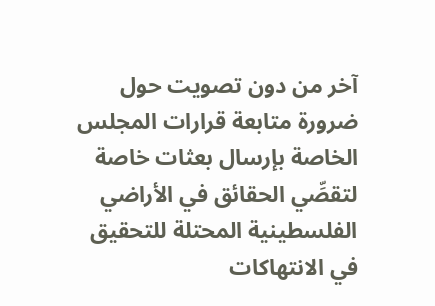آخر من دون تصويت حول ضرورة متابعة قرارات المجلس الخاصة بإرسال بعثات خاصة لتقصِّي الحقائق في الأراضي الفلسطينية المحتلة للتحقيق في الانتهاكات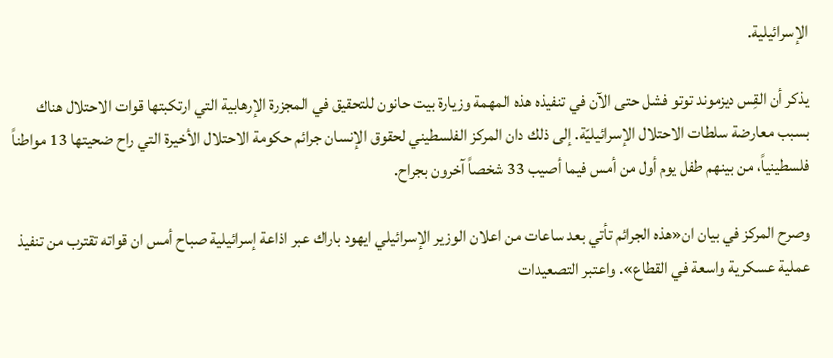الإسرائيلية.

يذكر أن القِس ديزموند توتو فشل حتى الآن في تنفيذه هذه المهمة وزيارة بيت حانون للتحقيق في المجزرة الإرهابية التي ارتكبتها قوات الاحتلال هناك بسبب معارضة سلطات الاحتلال الإسرائيليّة. إلى ذلك دان المركز الفلسطيني لحقوق الإنسان جرائم حكومة الاحتلال الأخيرة التي راح ضحيتها 13 مواطناً فلسطينياً، من بينهم طفل يوم أول من أمس فيما أصيب 33 شخصاً آخرون بجراح.

وصرح المركز في بيان ان«هذه الجرائم تأتي بعد ساعات من اعلان الوزير الإسرائيلي ايهود باراك عبر اذاعة إسرائيلية صباح أمس ان قواته تقترب من تنفيذ عملية عسكرية واسعة في القطاع». واعتبر التصعيدات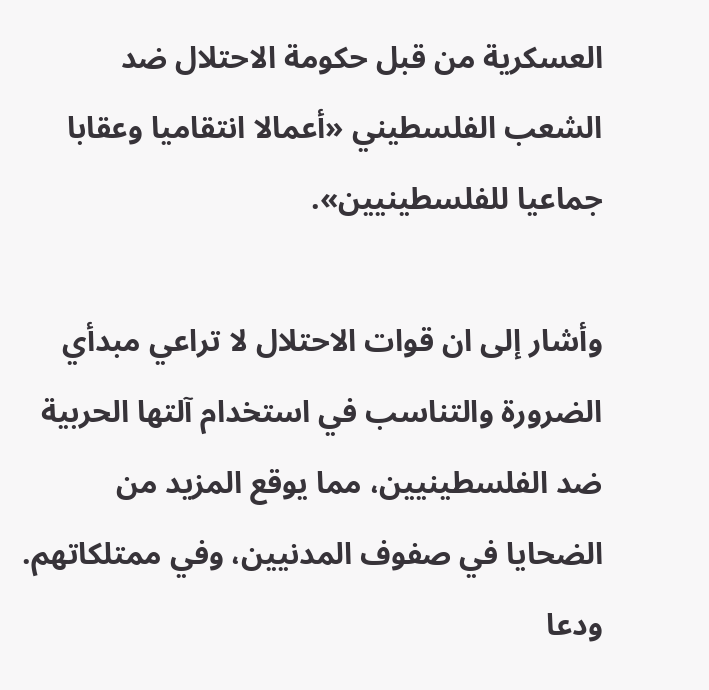العسكرية من قبل حكومة الاحتلال ضد الشعب الفلسطيني «أعمالا انتقاميا وعقابا جماعيا للفلسطينيين».

وأشار إلى ان قوات الاحتلال لا تراعي مبدأي الضرورة والتناسب في استخدام آلتها الحربية ضد الفلسطينيين، مما يوقع المزيد من الضحايا في صفوف المدنيين، وفي ممتلكاتهم. ودعا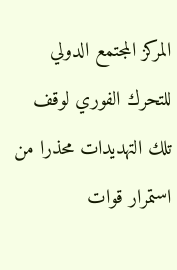المركز المجتمع الدولي للتحرك الفوري لوقف تلك التهديدات محذرا من استمرار قوات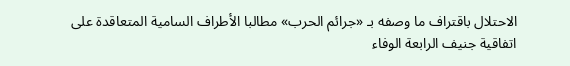الاحتلال باقتراف ما وصفه بـ «جرائم الحرب» مطالبا الأطراف السامية المتعاقدة على اتفاقية جنيف الرابعة الوفاء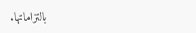بالتزاماتها.